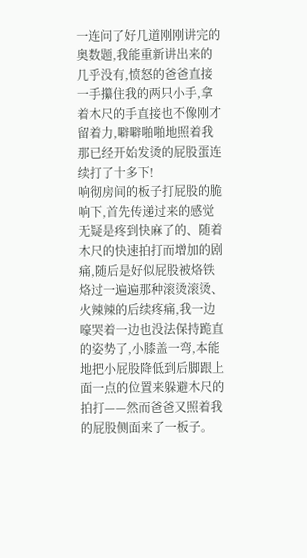一连问了好几道刚刚讲完的奥数题,我能重新讲出来的几乎没有,愤怒的爸爸直接一手攥住我的两只小手,拿着木尺的手直接也不像刚才留着力,噼噼啪啪地照着我那已经开始发烫的屁股蛋连续打了十多下!
响彻房间的板子打屁股的脆响下,首先传递过来的感觉无疑是疼到快麻了的、随着木尺的快速拍打而增加的剧痛,随后是好似屁股被烙铁烙过一遍遍那种滚烫滚烫、火辣辣的后续疼痛,我一边嚎哭着一边也没法保持跪直的姿势了,小膝盖一弯,本能地把小屁股降低到后脚跟上面一点的位置来躲避木尺的拍打——然而爸爸又照着我的屁股侧面来了一板子。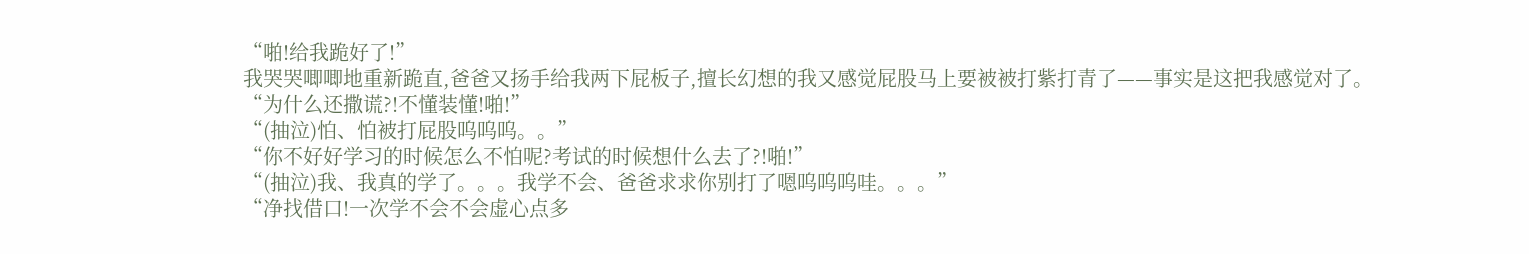“啪!给我跪好了!”
我哭哭唧唧地重新跪直,爸爸又扬手给我两下屁板子,擅长幻想的我又感觉屁股马上要被被打紫打青了——事实是这把我感觉对了。
“为什么还撒谎?!不懂装懂!啪!”
“(抽泣)怕、怕被打屁股呜呜呜。。”
“你不好好学习的时候怎么不怕呢?考试的时候想什么去了?!啪!”
“(抽泣)我、我真的学了。。。我学不会、爸爸求求你别打了嗯呜呜呜哇。。。”
“净找借口!一次学不会不会虚心点多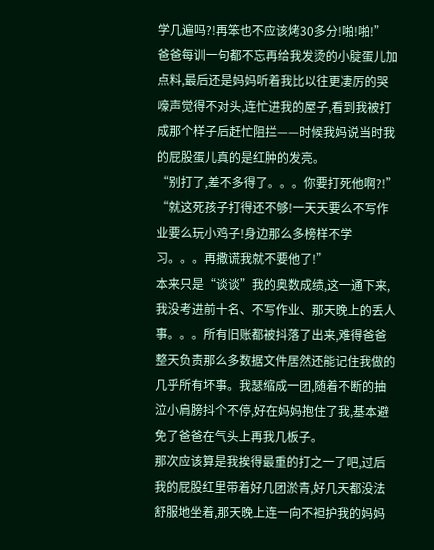学几遍吗?!再笨也不应该烤30多分!啪!啪!”
爸爸每训一句都不忘再给我发烫的小腚蛋儿加点料,最后还是妈妈听着我比以往更凄厉的哭嚎声觉得不对头,连忙进我的屋子,看到我被打成那个样子后赶忙阻拦——时候我妈说当时我的屁股蛋儿真的是红肿的发亮。
“别打了,差不多得了。。。你要打死他啊?!”
“就这死孩子打得还不够!一天天要么不写作业要么玩小鸡子!身边那么多榜样不学习。。。再撒谎我就不要他了!”
本来只是“谈谈”我的奥数成绩,这一通下来,我没考进前十名、不写作业、那天晚上的丢人事。。。所有旧账都被抖落了出来,难得爸爸整天负责那么多数据文件居然还能记住我做的几乎所有坏事。我瑟缩成一团,随着不断的抽泣小肩膀抖个不停,好在妈妈抱住了我,基本避免了爸爸在气头上再我几板子。
那次应该算是我挨得最重的打之一了吧,过后我的屁股红里带着好几团淤青,好几天都没法舒服地坐着,那天晚上连一向不袒护我的妈妈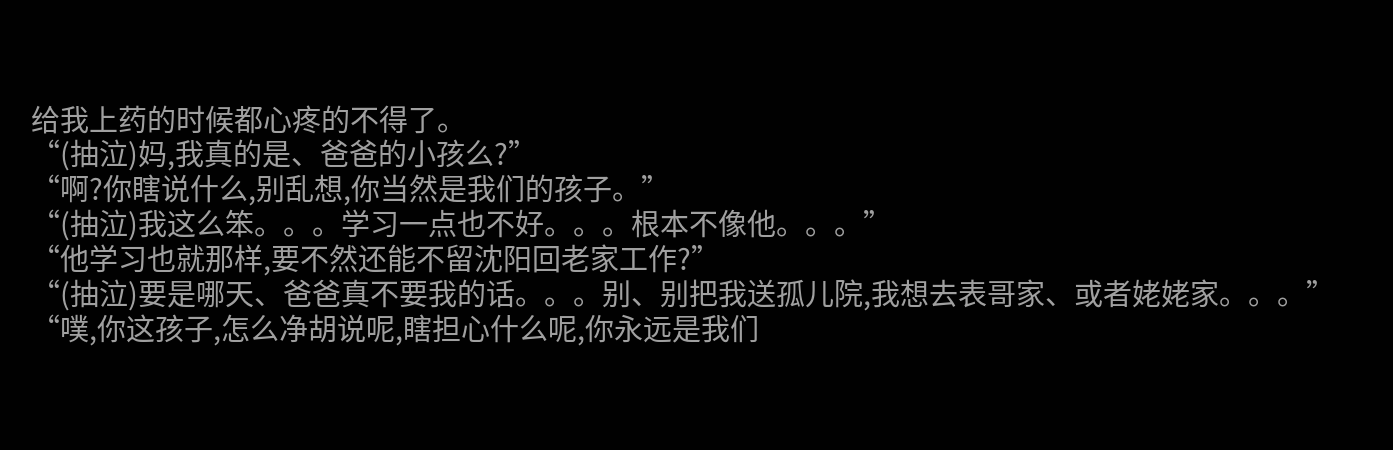给我上药的时候都心疼的不得了。
“(抽泣)妈,我真的是、爸爸的小孩么?”
“啊?你瞎说什么,别乱想,你当然是我们的孩子。”
“(抽泣)我这么笨。。。学习一点也不好。。。根本不像他。。。”
“他学习也就那样,要不然还能不留沈阳回老家工作?”
“(抽泣)要是哪天、爸爸真不要我的话。。。别、别把我送孤儿院,我想去表哥家、或者姥姥家。。。”
“噗,你这孩子,怎么净胡说呢,瞎担心什么呢,你永远是我们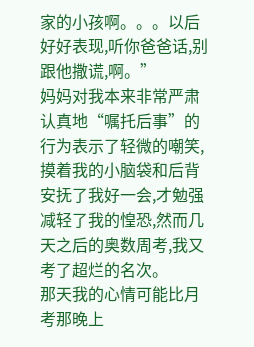家的小孩啊。。。以后好好表现,听你爸爸话,别跟他撒谎,啊。”
妈妈对我本来非常严肃认真地“嘱托后事”的行为表示了轻微的嘲笑,摸着我的小脑袋和后背安抚了我好一会,才勉强减轻了我的惶恐,然而几天之后的奥数周考,我又考了超烂的名次。
那天我的心情可能比月考那晚上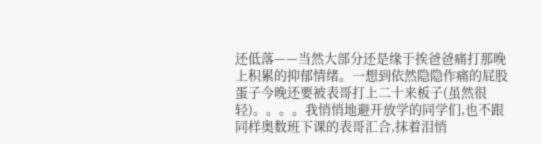还低落——当然大部分还是缘于挨爸爸痛打那晚上积累的抑郁情绪。一想到依然隐隐作痛的屁股蛋子今晚还要被表哥打上二十来板子(虽然很轻)。。。。我悄悄地避开放学的同学们,也不跟同样奥数班下课的表哥汇合,抹着泪悄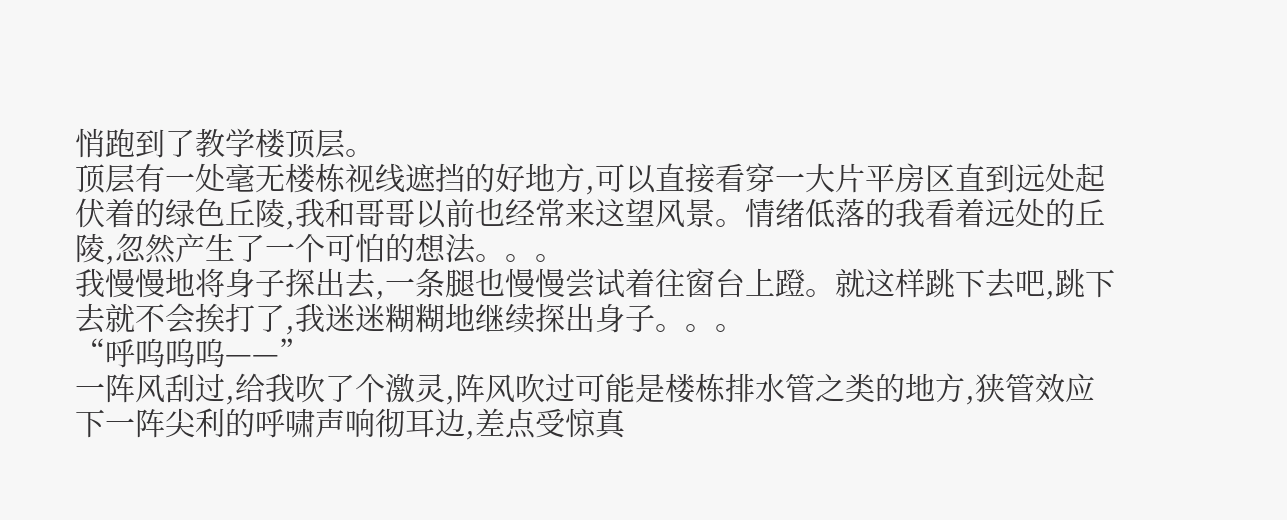悄跑到了教学楼顶层。
顶层有一处毫无楼栋视线遮挡的好地方,可以直接看穿一大片平房区直到远处起伏着的绿色丘陵,我和哥哥以前也经常来这望风景。情绪低落的我看着远处的丘陵,忽然产生了一个可怕的想法。。。
我慢慢地将身子探出去,一条腿也慢慢尝试着往窗台上蹬。就这样跳下去吧,跳下去就不会挨打了,我迷迷糊糊地继续探出身子。。。
“呼呜呜呜——”
一阵风刮过,给我吹了个激灵,阵风吹过可能是楼栋排水管之类的地方,狭管效应下一阵尖利的呼啸声响彻耳边,差点受惊真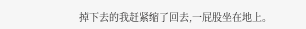掉下去的我赶紧缩了回去,一屁股坐在地上。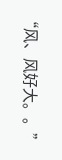“风、风好大。。”